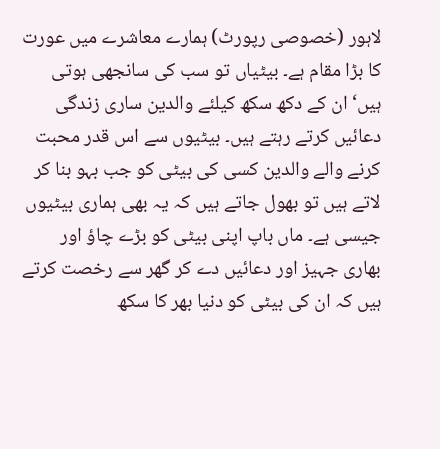لاہور (خصوصی رپورٹ) ہمارے معاشرے میں عورت کا بڑا مقام ہے۔ بیٹیاں تو سب کی سانجھی ہوتی ہیں‘ ان کے دکھ سکھ کیلئے والدین ساری زندگی دعائیں کرتے رہتے ہیں۔ بیٹیوں سے اس قدر محبت کرنے والے والدین کسی کی بیٹی کو جب بہو بنا کر لاتے ہیں تو بھول جاتے ہیں کہ یہ بھی ہماری بیٹیوں جیسی ہے۔ ماں باپ اپنی بیٹی کو بڑے چاؤ اور بھاری جہیز اور دعائیں دے کر گھر سے رخصت کرتے ہیں کہ ان کی بیٹی کو دنیا بھر کا سکھ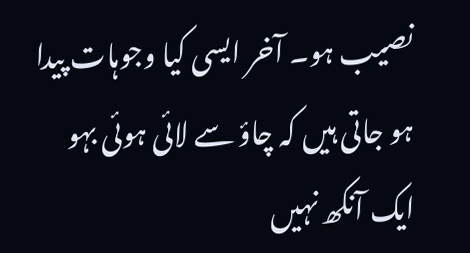نصیب ہو۔ آخر ایسی کیا وجوہات پیدا ہو جاتی ہیں کہ چاؤ سے لائی ہوئی بہو ایک آنکھ نہیں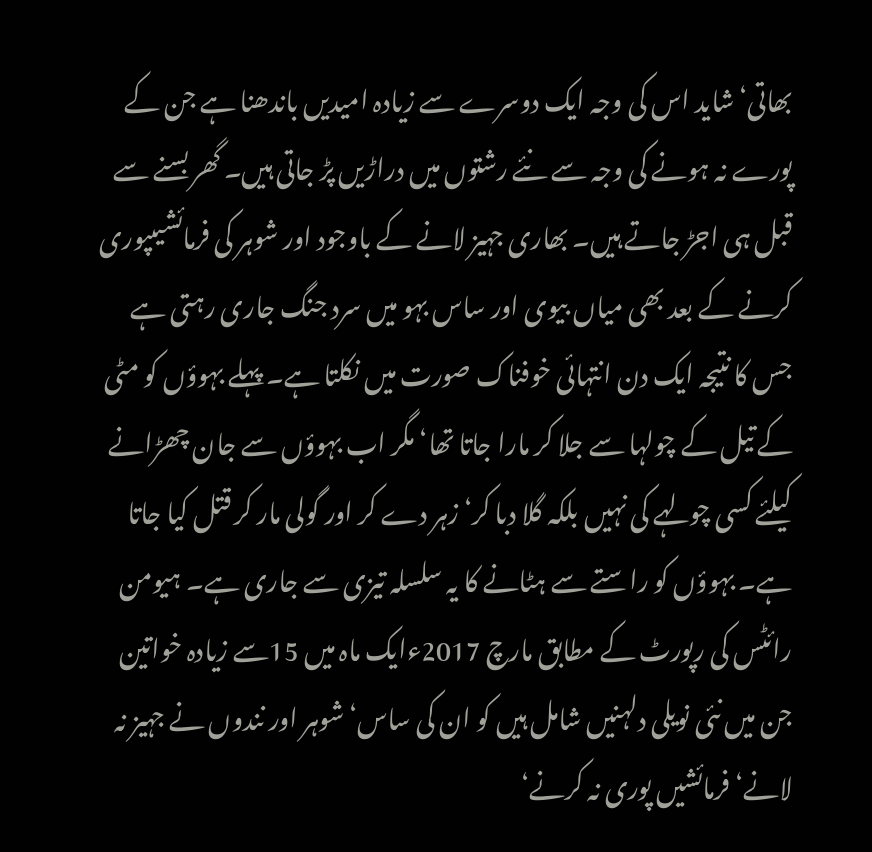بھاتی‘ شاید اس کی وجہ ایک دوسرے سے زیادہ امیدیں باندھنا ہے جن کے پورے نہ ہونے کی وجہ سے نئے رشتوں میں دراڑیں پڑ جاتی ہیں۔ گھر بسنے سے قبل ہی اجڑ جاتے ہیں۔ بھاری جہیز لانے کے باوجود اور شوہر کی فرمائشیںپوری کرنے کے بعد بھی میاں بیوی اور ساس بہو میں سرد جنگ جاری رہتی ہے جس کا نتیجہ ایک دن انتہائی خوفناک صورت میں نکلتا ہے۔ پہلے بہوؤں کو مٹی کے تیل کے چولہا سے جلا کر مارا جاتا تھا‘ مگر اب بہوؤں سے جان چھڑانے کیلئے کسی چولہے کی نہیں بلکہ گلا دبا کر‘ زہر دے کر اور گولی مار کر قتل کیا جاتا ہے۔ بہوؤں کو راستے سے ہٹانے کا یہ سلسلہ تیزی سے جاری ہے۔ ہیومن رائٹس کی رپورٹ کے مطابق مارچ 2017ءایک ماہ میں 15سے زیادہ خواتین جن میں نئی نویلی دلہنیں شامل ہیں کو ان کی ساس‘ شوہر اور نندوں نے جہیز نہ لانے‘ فرمائشیں پوری نہ کرنے‘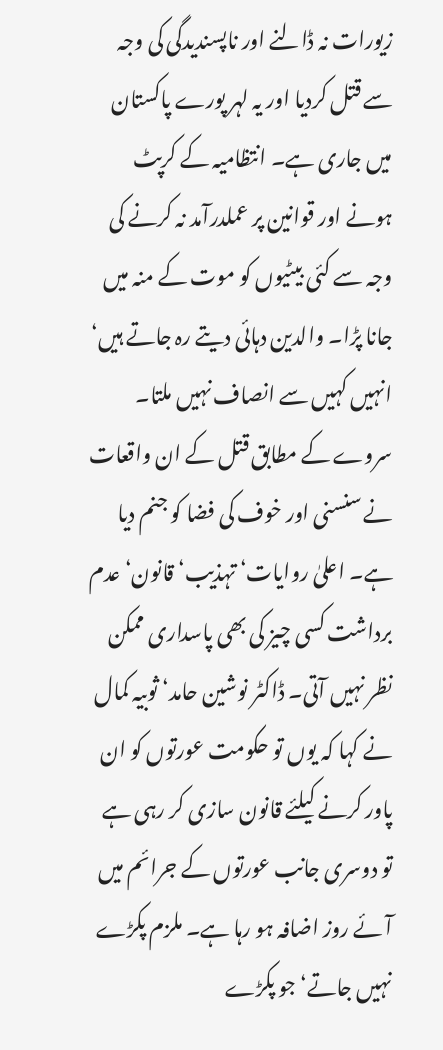زیورات نہ ڈالنے اور ناپسندیدگی کی وجہ سے قتل کردیا اور یہ لہر پورے پاکستان میں جاری ہے۔ انتظامیہ کے کرپٹ ہونے اور قوانین پر عملدرآمد نہ کرنے کی وجہ سے کئی بیٹیوں کو موت کے منہ میں جانا پڑا۔ والدین دہائی دیتے رہ جاتے ہیں‘ انہیں کہیں سے انصاف نہیں ملتا۔ سروے کے مطابق قتل کے ان واقعات نے سنسنی اور خوف کی فضا کو جنم دیا ہے۔ اعلیٰ روایات‘ تہذیب‘ قانون‘ عدم برداشت کسی چیز کی بھی پاسداری ممکن نظر نہیں آتی۔ ڈاکٹر نوشین حامد‘ ثوبیہ کمال نے کہا کہ یوں تو حکومت عورتوں کو ان پاور کرنے کیلئے قانون سازی کر رہی ہے تو دوسری جانب عورتوں کے جرائم میں آئے روز اضافہ ہو رہا ہے۔ ملزم پکڑے نہیں جاتے‘ جو پکڑے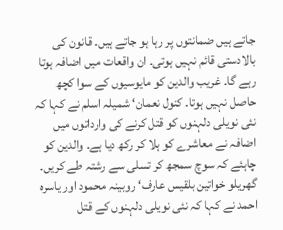جاتے ہیں ضمانتوں پر رہا ہو جاتے ہیں۔ قانون کی بالادستی قائم نہیں ہوتی۔ ان واقعات میں اضافہ ہوتا رہے گا۔ غریب والدین کو مایوسیوں کے سوا کچھ حاصل نہیں ہوتا۔ کنول نعمان‘ شمیلہ اسلم نے کہا کہ نئی نویلی دلہنوں کو قتل کرنے کی وارداتوں میں اضافہ نے معاشرے کو ہلا کر رکھ دیا ہے۔ والدین کو چاہئے کہ سوچ سمجھ کر تسلی سے رشتہ طے کریں۔ گھریلو خواتین بلقیس عارف‘ روبینہ محمود اور یاسرہ احمد نے کہا کہ نئی نویلی دلہنوں کے قتل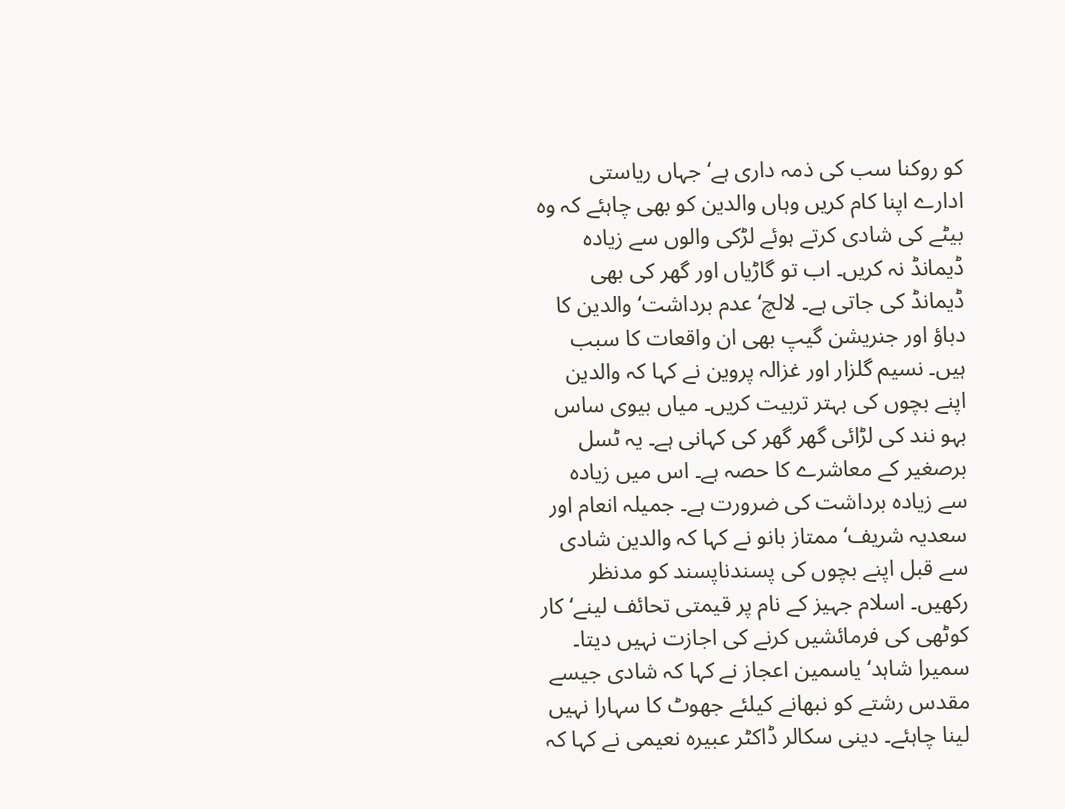کو روکنا سب کی ذمہ داری ہے‘ جہاں ریاستی ادارے اپنا کام کریں وہاں والدین کو بھی چاہئے کہ وہ بیٹے کی شادی کرتے ہوئے لڑکی والوں سے زیادہ ڈیمانڈ نہ کریں۔ اب تو گاڑیاں اور گھر کی بھی ڈیمانڈ کی جاتی ہے۔ لالچ‘ عدم برداشت‘ والدین کا دباؤ اور جنریشن گیپ بھی ان واقعات کا سبب ہیں۔ نسیم گلزار اور غزالہ پروین نے کہا کہ والدین اپنے بچوں کی بہتر تربیت کریں۔ میاں بیوی ساس بہو نند کی لڑائی گھر گھر کی کہانی ہے۔ یہ ٹسل برصغیر کے معاشرے کا حصہ ہے۔ اس میں زیادہ سے زیادہ برداشت کی ضرورت ہے۔ جمیلہ انعام اور سعدیہ شریف‘ ممتاز بانو نے کہا کہ والدین شادی سے قبل اپنے بچوں کی پسندناپسند کو مدنظر رکھیں۔ اسلام جہیز کے نام پر قیمتی تحائف لینے‘ کار کوٹھی کی فرمائشیں کرنے کی اجازت نہیں دیتا۔ سمیرا شاہد‘ یاسمین اعجاز نے کہا کہ شادی جیسے مقدس رشتے کو نبھانے کیلئے جھوٹ کا سہارا نہیں لینا چاہئے۔ دینی سکالر ڈاکٹر عبیرہ نعیمی نے کہا کہ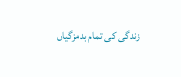زندگی کی تمام بدمزگیاں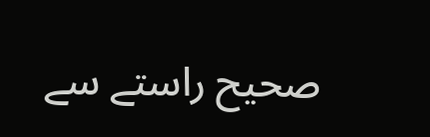صحیح راستے سے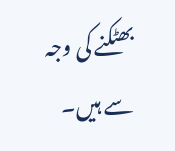بھٹکنے کی وجہ سے ہیں۔